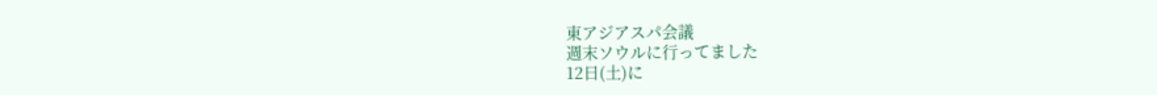東アジアスパ会議
週末ソウルに行ってました
12日(土)に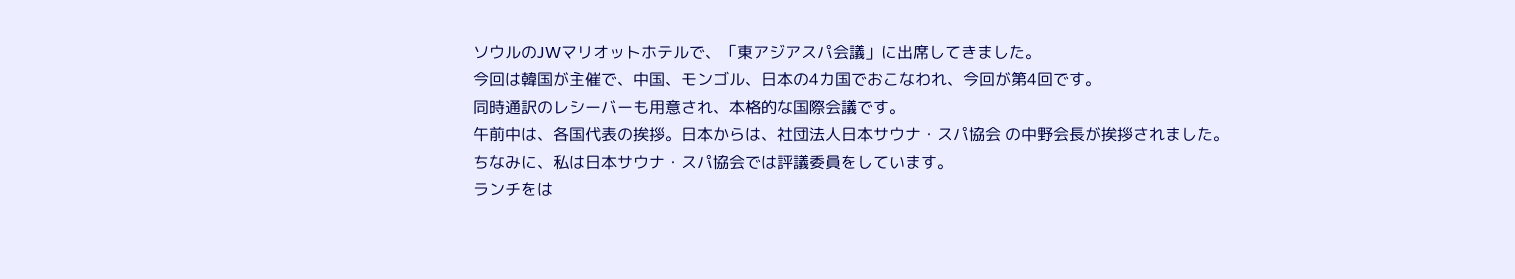ソウルのJWマリオットホテルで、「東アジアスパ会議」に出席してきました。
今回は韓国が主催で、中国、モンゴル、日本の4カ国でおこなわれ、今回が第4回です。
同時通訳のレシーバーも用意され、本格的な国際会議です。
午前中は、各国代表の挨拶。日本からは、社団法人日本サウナ・スパ協会 の中野会長が挨拶されました。
ちなみに、私は日本サウナ・スパ協会では評議委員をしています。
ランチをは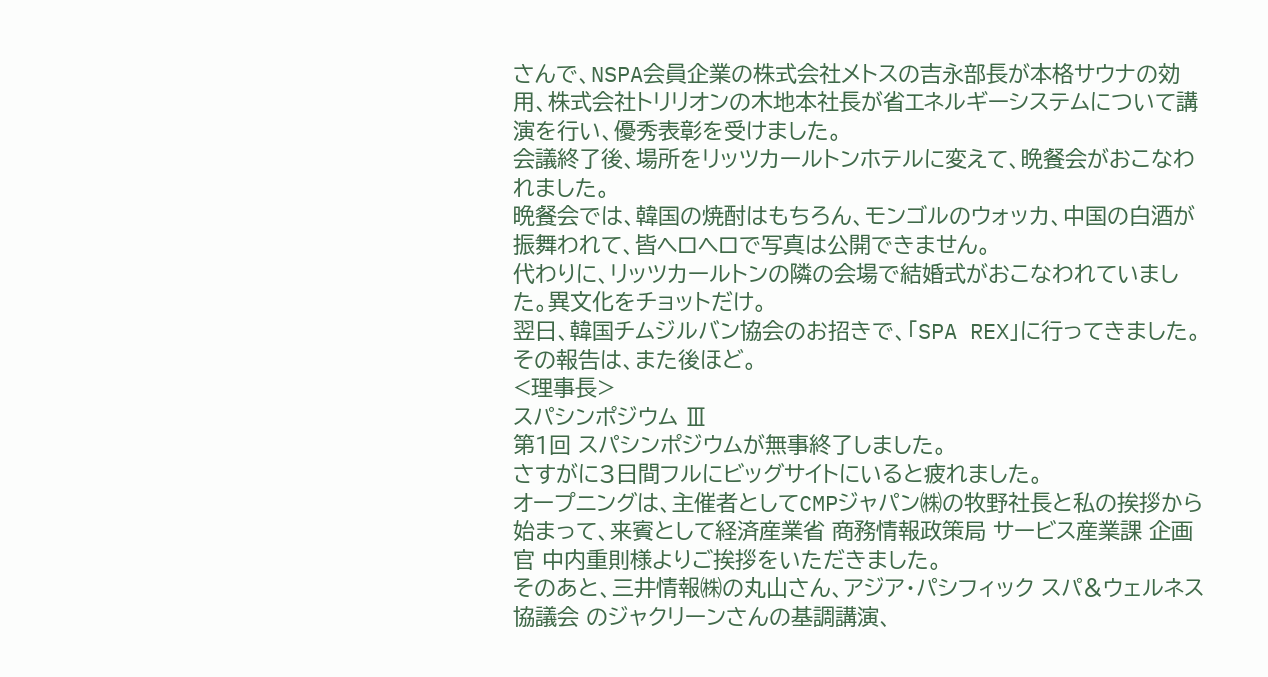さんで、NSPA会員企業の株式会社メトスの吉永部長が本格サウナの効用、株式会社トリリオンの木地本社長が省エネルギーシステムについて講演を行い、優秀表彰を受けました。
会議終了後、場所をリッツカールトンホテルに変えて、晩餐会がおこなわれました。
晩餐会では、韓国の焼酎はもちろん、モンゴルのウォッカ、中国の白酒が振舞われて、皆ヘロヘロで写真は公開できません。
代わりに、リッツカールトンの隣の会場で結婚式がおこなわれていました。異文化をチョットだけ。
翌日、韓国チムジルバン協会のお招きで、「SPA REX」に行ってきました。
その報告は、また後ほど。
<理事長>
スパシンポジウム Ⅲ
第1回 スパシンポジウムが無事終了しました。
さすがに3日間フルにビッグサイトにいると疲れました。
オープニングは、主催者としてCMPジャパン㈱の牧野社長と私の挨拶から始まって、来賓として経済産業省 商務情報政策局 サービス産業課 企画官 中内重則様よりご挨拶をいただきました。
そのあと、三井情報㈱の丸山さん、アジア・パシフィック スパ&ウェルネス協議会 のジャクリーンさんの基調講演、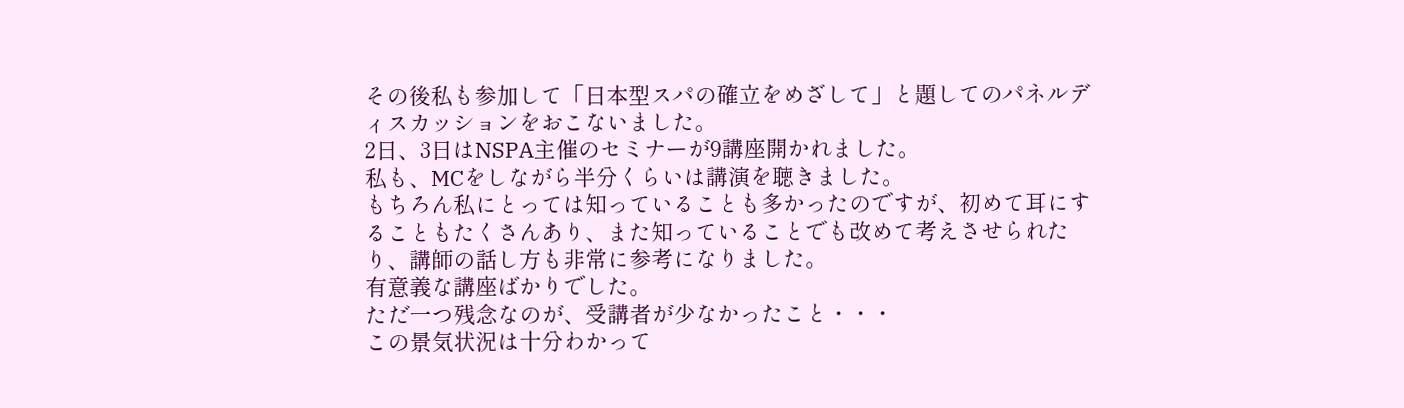その後私も参加して「日本型スパの確立をめざして」と題してのパネルディスカッションをおこないました。
2日、3日はNSPA主催のセミナーが9講座開かれました。
私も、MCをしながら半分くらいは講演を聴きました。
もちろん私にとっては知っていることも多かったのですが、初めて耳にすることもたくさんあり、また知っていることでも改めて考えさせられたり、講師の話し方も非常に参考になりました。
有意義な講座ばかりでした。
ただ一つ残念なのが、受講者が少なかったこと・・・
この景気状況は十分わかって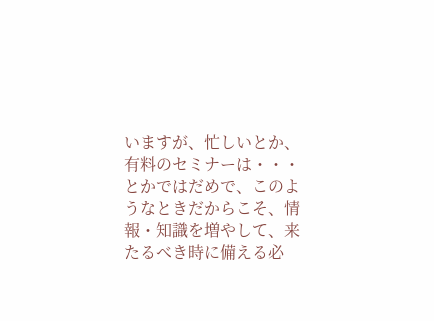いますが、忙しいとか、有料のセミナーは・・・とかではだめで、このようなときだからこそ、情報・知識を増やして、来たるべき時に備える必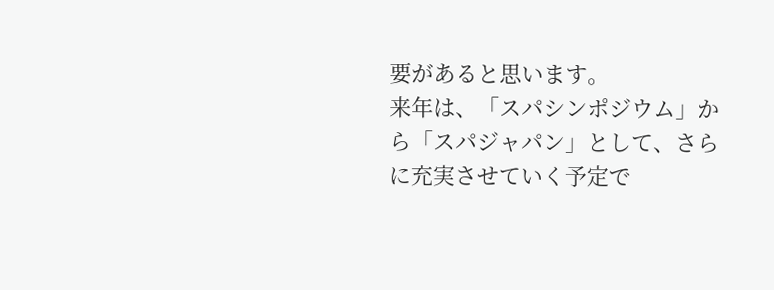要があると思います。
来年は、「スパシンポジウム」から「スパジャパン」として、さらに充実させていく予定で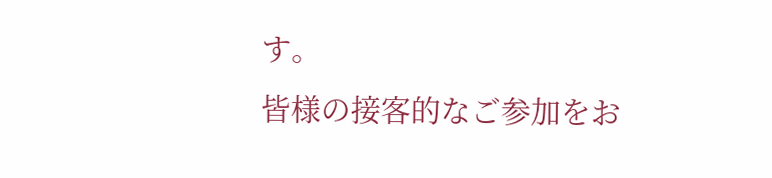す。
皆様の接客的なご参加をお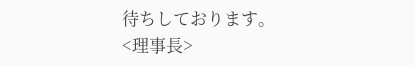待ちしております。
<理事長>